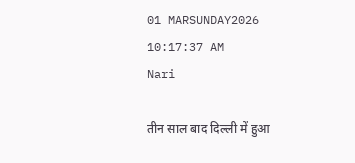01 MARSUNDAY2026 10:17:37 AM
Nari

तीन साल बाद दिल्ली में हुआ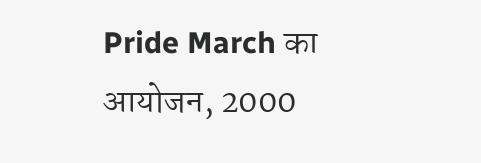Pride March का आयोजन, 2000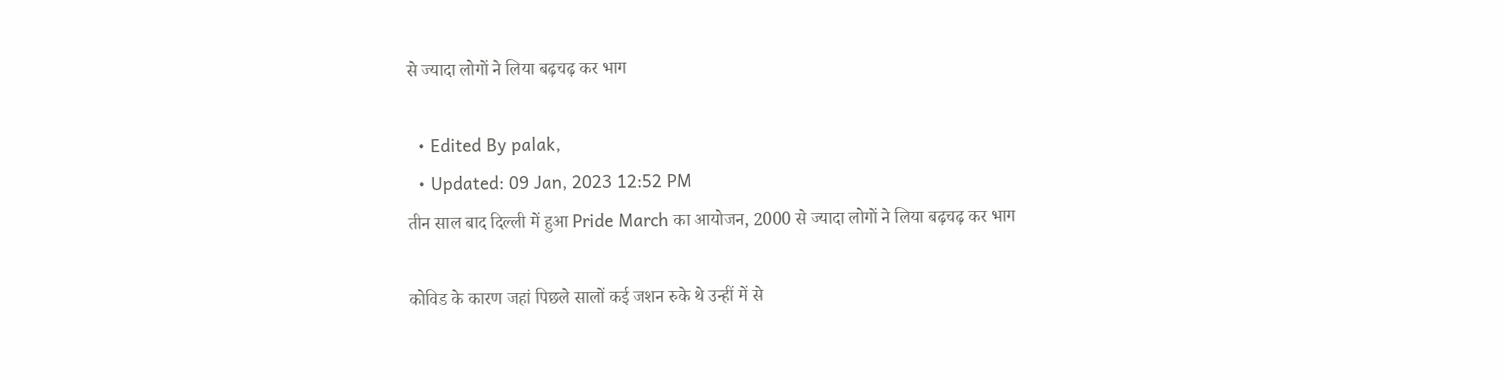से ज्यादा लोगों ने लिया बढ़चढ़ कर भाग

  • Edited By palak,
  • Updated: 09 Jan, 2023 12:52 PM
तीन साल बाद दिल्ली में हुआ Pride March का आयोजन, 2000 से ज्यादा लोगों ने लिया बढ़चढ़ कर भाग

कोविड के कारण जहां पिछले सालों कई जशन रुके थे उन्हीं में से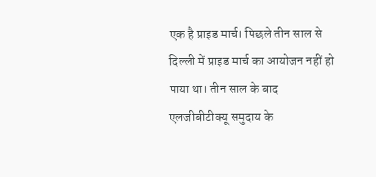एक है प्राइड मार्च। पिछले तीन साल से दिल्ली में प्राइड मार्च का आयोजन नहीं हो पाया था। तीन साल के बाद एलजीबीटीक्यू समुदाय के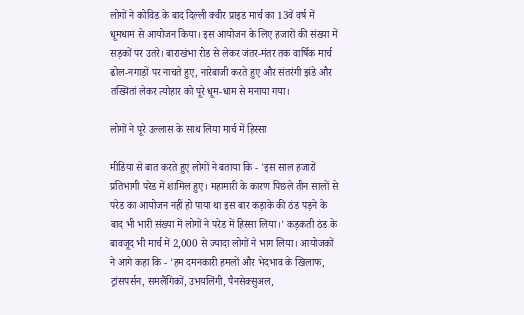लोगों ने कोविड के बाद दिल्ली क्वीर प्राइड मार्च का 13वें वर्ष में धूमधाम से आयोजन किया। इस आयोजन के लिए हजारों की संख्या में सड़कों पर उतरे। बाराखंभा रोड से लेकर जंतर-मंतर तक वार्षिक मार्च ढोल-नगाड़ों पर नाचते हुए, नारेबाजी करते हुए और संतरंगी झंडे और तख्यितां लेकर त्योहार को पूरे धूम-धाम से मनाया गया।

लोगों ने पूरे उल्लास के साथ लिया मार्च में हिस्सा

मीडिया से बात करते हुए लोगों ने बताया कि - 'इस साल हजारों प्रतिभागी परेड में शामिल हुए। महामारी के कारण पिछले तीन सालों से परेड का आयोजन नहीं हो पाया था इस बार कड़ाके की ठंड पड़ने के बाद भी भारी संख्या में लोगों ने परेड में हिस्सा लिया।' कड़कती ठंड के बावजूद भी मार्च में 2,000 से ज्यादा लोगों ने भाग लिया। आयोजकों ने आगे कहा कि - 'हम दमनकारी हमलों और भेदभाव के खिलाफ, ट्रांसपर्सन, समलैंगिकों, उभयलिंगी, पैनसेक्सुअल,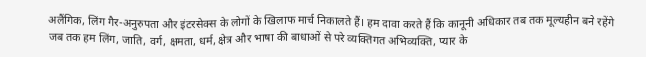अलैंगिक, लिंग गैर-अनुरुपता और इंटरसेक्स के लोगों के खिलाफ मार्च निकालते हैं। हम दावा करते हैं कि कानूनी अधिकार तब तक मूल्यहीन बने रहेंगे जब तक हम लिंग, जाति, वर्ग, क्षमता, धर्म, क्षेत्र और भाषा की बाधाओं से परे व्यक्तिगत अभिव्यक्ति, प्यार के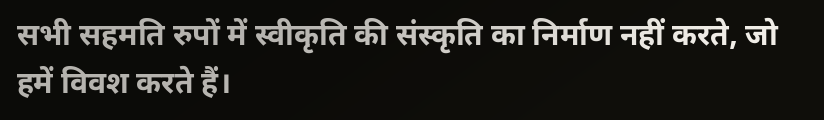सभी सहमति रुपों में स्वीकृति की संस्कृति का निर्माण नहीं करते, जो हमें विवश करते हैं।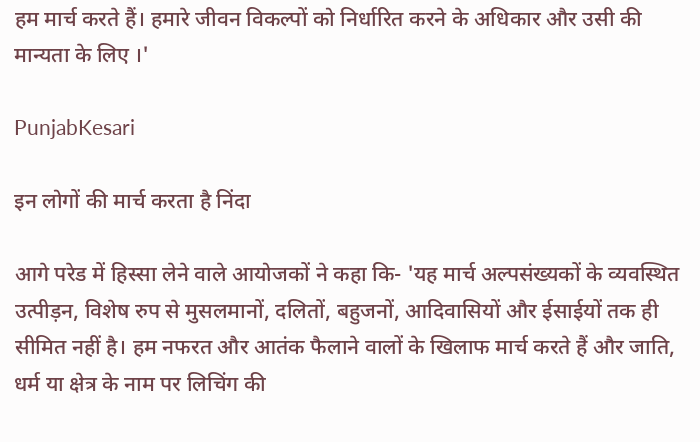हम मार्च करते हैं। हमारे जीवन विकल्पों को निर्धारित करने के अधिकार और उसी की मान्यता के लिए ।'

PunjabKesari

इन लोगों की मार्च करता है निंदा

आगे परेड में हिस्सा लेने वाले आयोजकों ने कहा कि- 'यह मार्च अल्पसंख्यकों के व्यवस्थित उत्पीड़न, विशेष रुप से मुसलमानों, दलितों, बहुजनों, आदिवासियों और ईसाईयों तक ही सीमित नहीं है। हम नफरत और आतंक फैलाने वालों के खिलाफ मार्च करते हैं और जाति, धर्म या क्षेत्र के नाम पर लिचिंग की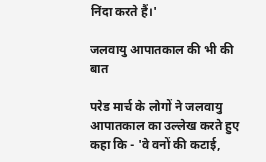निंदा करते हैं।'

जलवायु आपातकाल की भी की बात

परेड मार्च के लोगों ने जलवायु आपातकाल का उल्लेख करते हुए कहा कि - 'वे वनों की कटाई,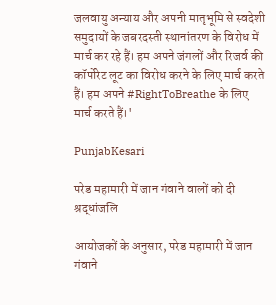जलवायु अन्याय और अपनी मातृभूमि से स्वदेशी समुदायों के जबरदस्ती स्थानांतरण के विरोध में मार्च कर रहे हैं। हम अपने जंगलों और रिजर्व की कॉर्पोरेट लूट का विरोध करने के लिए मार्च करते हैं। हम अपने #RightToBreathe के लिए मार्च करते हैं।'

PunjabKesari

परेड महामारी में जान गंवाने वालों को दी श्रद्धांजलि

आयोजकों के अनुसार, परेड महामारी में जान गंवाने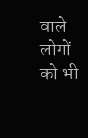वाले लोगों को भी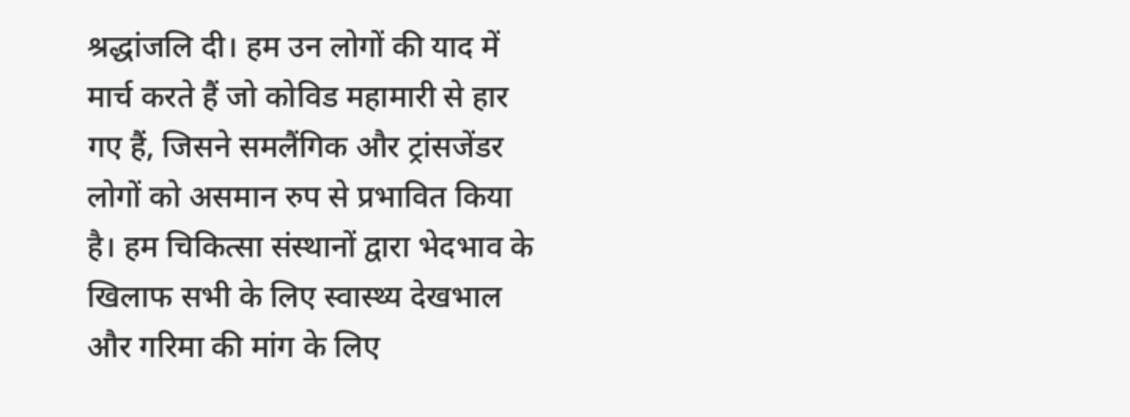श्रद्धांजलि दी। हम उन लोगों की याद में मार्च करते हैं जो कोविड महामारी से हार गए हैं, जिसने समलैंगिक और ट्रांसजेंडर लोगों को असमान रुप से प्रभावित किया है। हम चिकित्सा संस्थानों द्वारा भेदभाव के खिलाफ सभी के लिए स्वास्थ्य देखभाल और गरिमा की मांग के लिए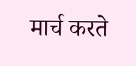मार्च करते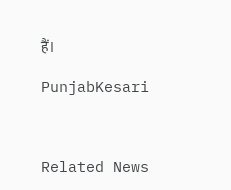हैं।

PunjabKesari



Related News